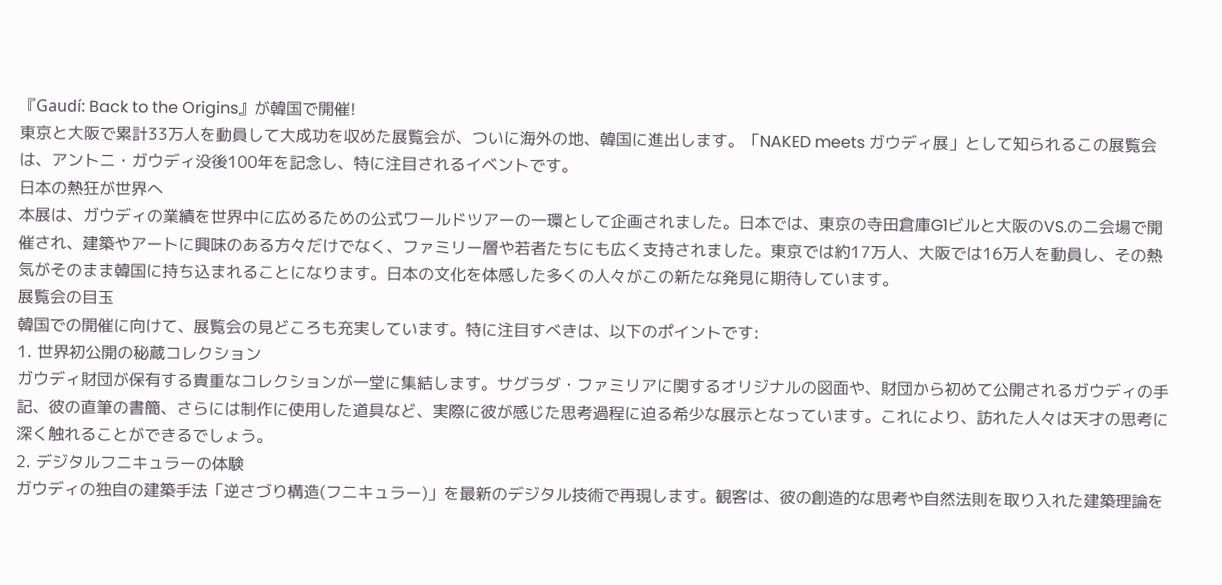『Gaudí: Back to the Origins』が韓国で開催!
東京と大阪で累計33万人を動員して大成功を収めた展覧会が、ついに海外の地、韓国に進出します。「NAKED meets ガウディ展」として知られるこの展覧会は、アントニ・ガウディ没後100年を記念し、特に注目されるイベントです。
日本の熱狂が世界へ
本展は、ガウディの業績を世界中に広めるための公式ワールドツアーの一環として企画されました。日本では、東京の寺田倉庫G1ビルと大阪のVS.の二会場で開催され、建築やアートに興味のある方々だけでなく、ファミリー層や若者たちにも広く支持されました。東京では約17万人、大阪では16万人を動員し、その熱気がそのまま韓国に持ち込まれることになります。日本の文化を体感した多くの人々がこの新たな発見に期待しています。
展覧会の目玉
韓国での開催に向けて、展覧会の見どころも充実しています。特に注目すべきは、以下のポイントです:
1. 世界初公開の秘蔵コレクション
ガウディ財団が保有する貴重なコレクションが一堂に集結します。サグラダ・ファミリアに関するオリジナルの図面や、財団から初めて公開されるガウディの手記、彼の直筆の書簡、さらには制作に使用した道具など、実際に彼が感じた思考過程に迫る希少な展示となっています。これにより、訪れた人々は天才の思考に深く触れることができるでしょう。
2. デジタルフニキュラーの体験
ガウディの独自の建築手法「逆さづり構造(フニキュラー)」を最新のデジタル技術で再現します。観客は、彼の創造的な思考や自然法則を取り入れた建築理論を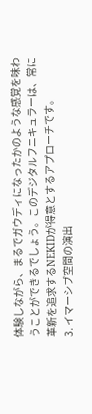体験しながら、まるでガウディになったかのような感覚を味わうことができるでしょう。このデジタルフニキュラーは、常に革新を追求するNEKIDが得意とするアプローチです。
3. イマーシブ空間の演出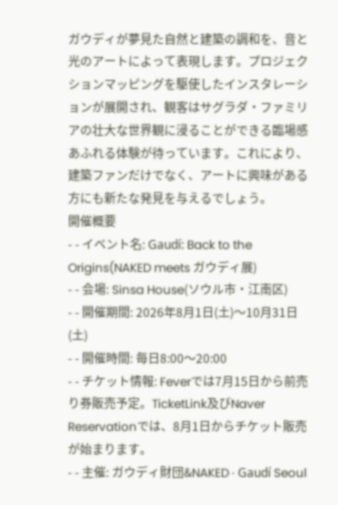ガウディが夢見た自然と建築の調和を、音と光のアートによって表現します。プロジェクションマッピングを駆使したインスタレーションが展開され、観客はサグラダ・ファミリアの壮大な世界観に浸ることができる臨場感あふれる体験が待っています。これにより、建築ファンだけでなく、アートに興味がある方にも新たな発見を与えるでしょう。
開催概要
- - イベント名: Gaudí: Back to the Origins(NAKED meets ガウディ展)
- - 会場: Sinsa House(ソウル市・江南区)
- - 開催期間: 2026年8月1日(土)〜10月31日(土)
- - 開催時間: 毎日8:00〜20:00
- - チケット情報: Feverでは7月15日から前売り券販売予定。TicketLink及びNaver Reservationでは、8月1日からチケット販売が始まります。
- - 主催: ガウディ財団&NAKED · Gaudí Seoul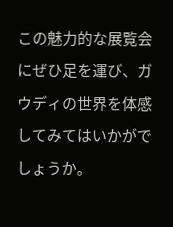この魅力的な展覧会にぜひ足を運び、ガウディの世界を体感してみてはいかがでしょうか。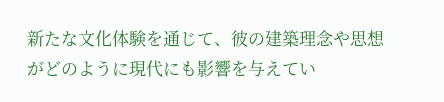新たな文化体験を通じて、彼の建築理念や思想がどのように現代にも影響を与えてい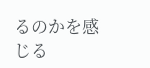るのかを感じる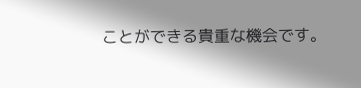ことができる貴重な機会です。